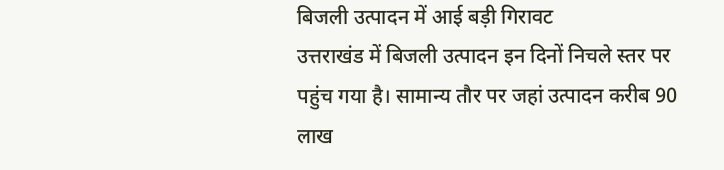बिजली उत्पादन में आई बड़ी गिरावट
उत्तराखंड में बिजली उत्पादन इन दिनों निचले स्तर पर पहुंच गया है। सामान्य तौर पर जहां उत्पादन करीब 90 लाख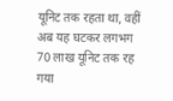यूनिट तक रहता था, वहीं अब यह घटकर लगभग 70 लाख यूनिट तक रह गया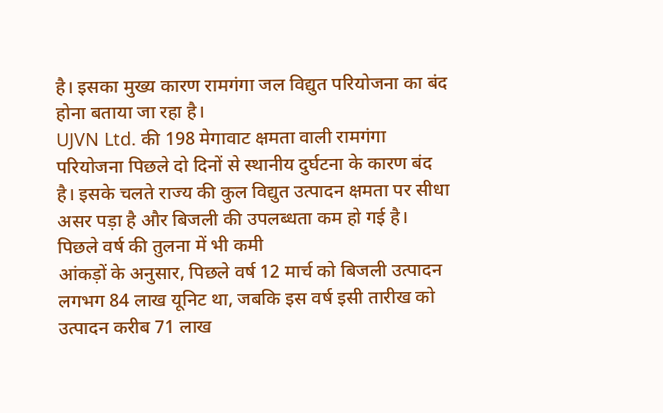है। इसका मुख्य कारण रामगंगा जल विद्युत परियोजना का बंद होना बताया जा रहा है।
UJVN Ltd. की 198 मेगावाट क्षमता वाली रामगंगा परियोजना पिछले दो दिनों से स्थानीय दुर्घटना के कारण बंद है। इसके चलते राज्य की कुल विद्युत उत्पादन क्षमता पर सीधा असर पड़ा है और बिजली की उपलब्धता कम हो गई है।
पिछले वर्ष की तुलना में भी कमी
आंकड़ों के अनुसार, पिछले वर्ष 12 मार्च को बिजली उत्पादन लगभग 84 लाख यूनिट था, जबकि इस वर्ष इसी तारीख को उत्पादन करीब 71 लाख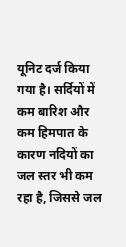यूनिट दर्ज किया गया है। सर्दियों में कम बारिश और कम हिमपात के कारण नदियों का जल स्तर भी कम रहा है, जिससे जल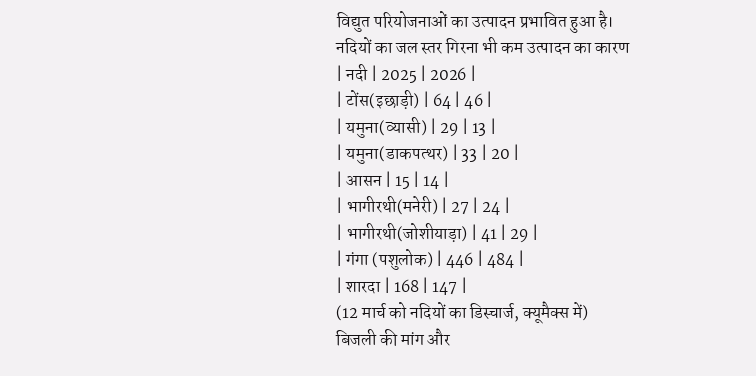विद्युत परियोजनाओं का उत्पादन प्रभावित हुआ है।
नदियों का जल स्तर गिरना भी कम उत्पादन का कारण
| नदी | 2025 | 2026 |
| टोंस(इछाड़ी) | 64 | 46 |
| यमुना(व्यासी) | 29 | 13 |
| यमुना(डाकपत्थर) | 33 | 20 |
| आसन | 15 | 14 |
| भागीरथी(मनेरी) | 27 | 24 |
| भागीरथी(जोशीयाड़ा) | 41 | 29 |
| गंगा (पशुलोक) | 446 | 484 |
| शारदा | 168 | 147 |
(12 मार्च को नदियों का डिस्चार्ज, क्यूमैक्स में)
बिजली की मांग और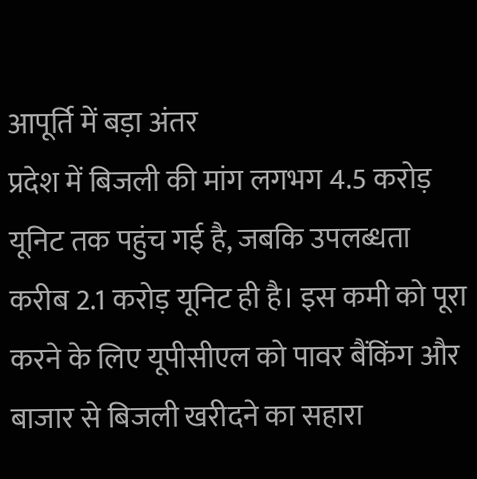आपूर्ति में बड़ा अंतर
प्रदेश में बिजली की मांग लगभग 4.5 करोड़ यूनिट तक पहुंच गई है, जबकि उपलब्धता करीब 2.1 करोड़ यूनिट ही है। इस कमी को पूरा करने के लिए यूपीसीएल को पावर बैंकिंग और बाजार से बिजली खरीदने का सहारा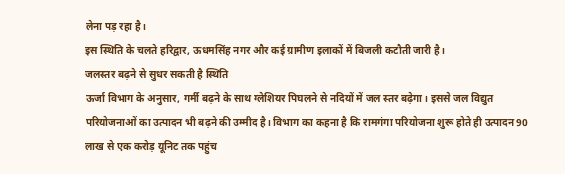लेना पड़ रहा है।
इस स्थिति के चलते हरिद्वार, ऊधमसिंह नगर और कई ग्रामीण इलाकों में बिजली कटौती जारी है।
जलस्तर बढ़ने से सुधर सकती है स्थिति
ऊर्जा विभाग के अनुसार, गर्मी बढ़ने के साथ ग्लेशियर पिघलने से नदियों में जल स्तर बढ़ेगा। इससे जल विद्युत परियोजनाओं का उत्पादन भी बढ़ने की उम्मीद है। विभाग का कहना है कि रामगंगा परियोजना शुरू होते ही उत्पादन 90 लाख से एक करोड़ यूनिट तक पहुंच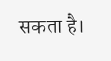सकता है।